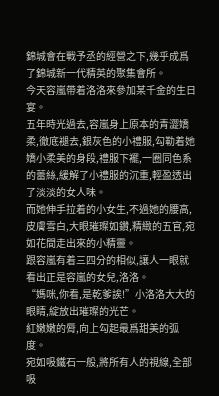錦城會在戰予丞的經營之下,幾乎成爲了錦城新一代精英的聚集會所。
今天容嵐帶着洛洛來參加某千金的生日宴。
五年時光過去,容嵐身上原本的青澀嬌柔,徹底褪去,銀灰色的小禮服,勾勒着她嬌小柔美的身段,禮服下襬,一圈同色系的蕾絲,緩解了小禮服的沉重,輕盈透出了淡淡的女人味。
而她伸手拉着的小女生,不過她的腰高,皮膚雪白,大眼璀璨如鑽,精緻的五官,宛如花間走出來的小精靈。
跟容嵐有着三四分的相似,讓人一眼就看出正是容嵐的女兒,洛洛。
“媽咪,你看,是乾爹誒!”小洛洛大大的眼睛,綻放出璀璨的光芒。
紅嫩嫩的脣,向上勾起最爲甜美的弧度。
宛如吸鐵石一般,將所有人的視線,全部吸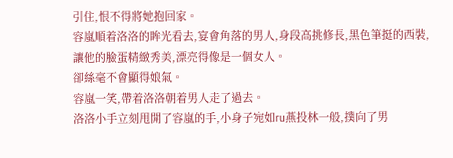引住,恨不得將她抱回家。
容嵐順着洛洛的眸光看去,宴會角落的男人,身段高挑修長,黑色筆挺的西裝,讓他的臉蛋精緻秀美,漂亮得像是一個女人。
卻絲毫不會顯得娘氣。
容嵐一笑,帶着洛洛朝着男人走了過去。
洛洛小手立刻甩開了容嵐的手,小身子宛如ru燕投林一般,撲向了男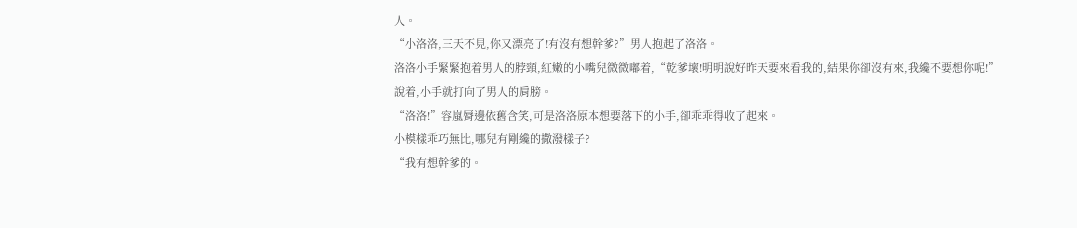人。
“小洛洛,三天不見,你又漂亮了!有沒有想幹爹?”男人抱起了洛洛。
洛洛小手緊緊抱着男人的脖頸,紅嫩的小嘴兒微微嘟着,“乾爹壞!明明說好昨天要來看我的,結果你卻沒有來,我纔不要想你呢!”
說着,小手就打向了男人的肩膀。
“洛洛!”容嵐脣邊依舊含笑,可是洛洛原本想要落下的小手,卻乖乖得收了起來。
小模樣乖巧無比,哪兒有剛纔的撒潑樣子?
“我有想幹爹的。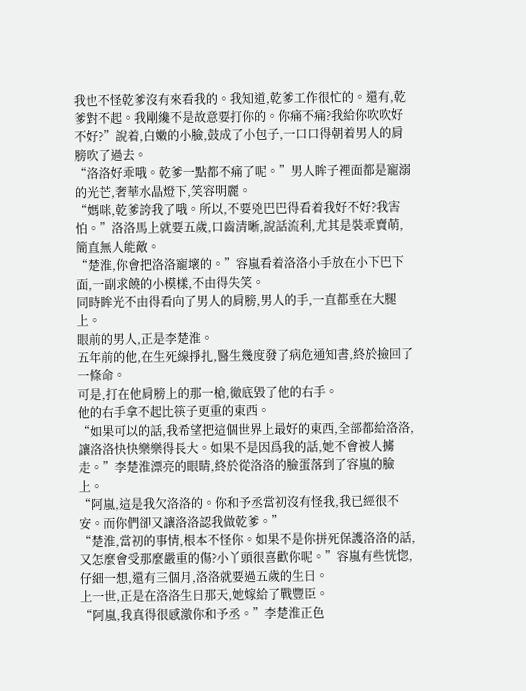我也不怪乾爹沒有來看我的。我知道,乾爹工作很忙的。還有,乾爹對不起。我剛纔不是故意要打你的。你痛不痛?我給你吹吹好不好?”說着,白嫩的小臉,鼓成了小包子,一口口得朝着男人的肩膀吹了過去。
“洛洛好乖哦。乾爹一點都不痛了呢。”男人眸子裡面都是寵溺的光芒,奢華水晶燈下,笑容明麗。
“媽咪,乾爹誇我了哦。所以,不要兇巴巴得看着我好不好?我害怕。”洛洛馬上就要五歲,口齒清晰,說話流利,尤其是裝乖賣萌,簡直無人能敵。
“楚淮,你會把洛洛寵壞的。”容嵐看着洛洛小手放在小下巴下面,一副求饒的小模樣,不由得失笑。
同時眸光不由得看向了男人的肩膀,男人的手,一直都垂在大腿上。
眼前的男人,正是李楚淮。
五年前的他,在生死線掙扎,醫生幾度發了病危通知書,終於撿回了一條命。
可是,打在他肩膀上的那一槍,徹底毀了他的右手。
他的右手拿不起比筷子更重的東西。
“如果可以的話,我希望把這個世界上最好的東西,全部都給洛洛,讓洛洛快快樂樂得長大。如果不是因爲我的話,她不會被人擄走。”李楚淮漂亮的眼睛,終於從洛洛的臉蛋落到了容嵐的臉上。
“阿嵐,這是我欠洛洛的。你和予丞當初沒有怪我,我已經很不安。而你們卻又讓洛洛認我做乾爹。”
“楚淮,當初的事情,根本不怪你。如果不是你拼死保護洛洛的話,又怎麼會受那麼嚴重的傷?小丫頭很喜歡你呢。”容嵐有些恍惚,仔細一想,還有三個月,洛洛就要過五歲的生日。
上一世,正是在洛洛生日那天,她嫁給了戰豐臣。
“阿嵐,我真得很感激你和予丞。”李楚淮正色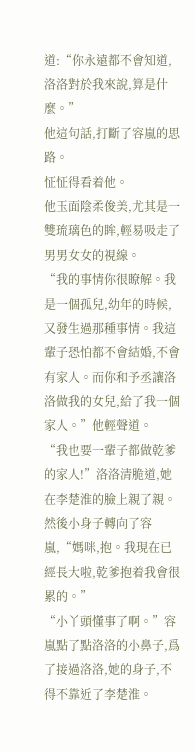道:“你永遠都不會知道,洛洛對於我來說,算是什麼。”
他這句話,打斷了容嵐的思路。
怔怔得看着他。
他玉面陰柔俊美,尤其是一雙琉璃色的眸,輕易吸走了男男女女的視線。
“我的事情你很瞭解。我是一個孤兒,幼年的時候,又發生過那種事情。我這輩子恐怕都不會結婚,不會有家人。而你和予丞讓洛洛做我的女兒,給了我一個家人。”他輕聲道。
“我也要一輩子都做乾爹的家人!”洛洛清脆道,她在李楚淮的臉上親了親。
然後小身子轉向了容嵐,“媽咪,抱。我現在已經長大啦,乾爹抱着我會很累的。”
“小丫頭懂事了啊。”容嵐點了點洛洛的小鼻子,爲了接過洛洛,她的身子,不得不靠近了李楚淮。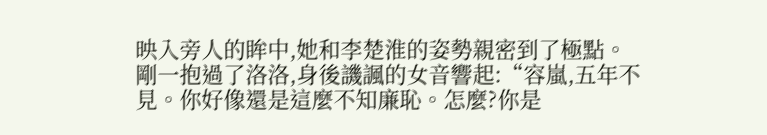映入旁人的眸中,她和李楚淮的姿勢親密到了極點。
剛一抱過了洛洛,身後譏諷的女音響起:“容嵐,五年不見。你好像還是這麼不知廉恥。怎麼?你是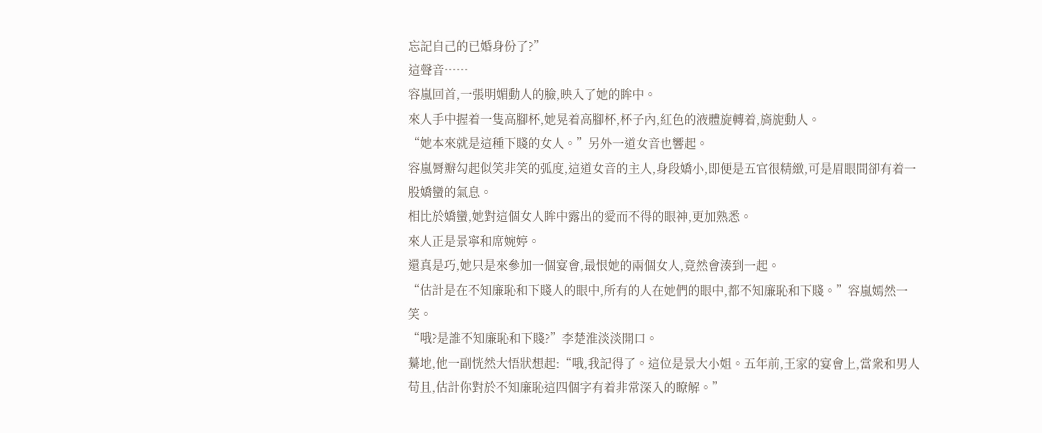忘記自己的已婚身份了?”
這聲音……
容嵐回首,一張明媚動人的臉,映入了她的眸中。
來人手中握着一隻高腳杯,她晃着高腳杯,杯子內,紅色的液體旋轉着,旖旎動人。
“她本來就是這種下賤的女人。”另外一道女音也響起。
容嵐脣瓣勾起似笑非笑的弧度,這道女音的主人,身段嬌小,即便是五官很精緻,可是眉眼間卻有着一股嬌蠻的氣息。
相比於嬌蠻,她對這個女人眸中露出的愛而不得的眼神,更加熟悉。
來人正是景寧和席婉婷。
還真是巧,她只是來參加一個宴會,最恨她的兩個女人,竟然會湊到一起。
“估計是在不知廉恥和下賤人的眼中,所有的人在她們的眼中,都不知廉恥和下賤。”容嵐嫣然一笑。
“哦?是誰不知廉恥和下賤?”李楚淮淡淡開口。
驀地,他一副恍然大悟狀想起:“哦,我記得了。這位是景大小姐。五年前,王家的宴會上,當衆和男人苟且,估計你對於不知廉恥這四個字有着非常深入的瞭解。”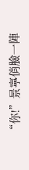“你!”景寧俏臉一陣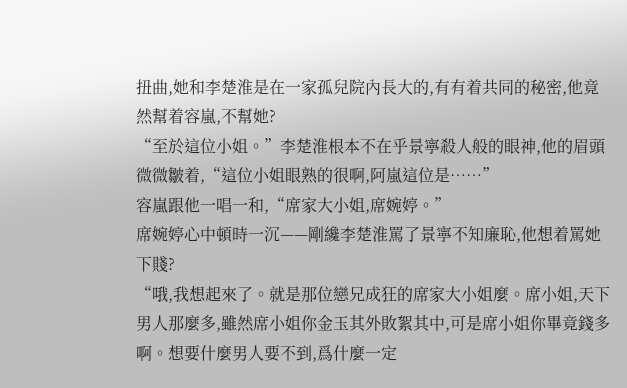扭曲,她和李楚淮是在一家孤兒院內長大的,有有着共同的秘密,他竟然幫着容嵐,不幫她?
“至於這位小姐。”李楚淮根本不在乎景寧殺人般的眼神,他的眉頭微微皺着,“這位小姐眼熟的很啊,阿嵐這位是……”
容嵐跟他一唱一和,“席家大小姐,席婉婷。”
席婉婷心中頓時一沉——剛纔李楚淮罵了景寧不知廉恥,他想着罵她下賤?
“哦,我想起來了。就是那位戀兄成狂的席家大小姐麼。席小姐,天下男人那麼多,雖然席小姐你金玉其外敗絮其中,可是席小姐你畢竟錢多啊。想要什麼男人要不到,爲什麼一定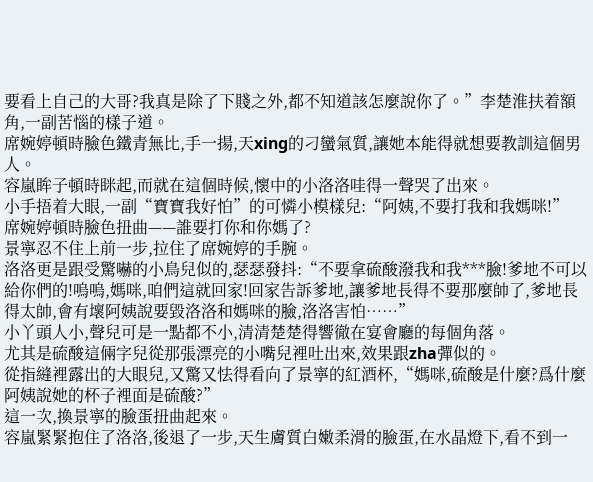要看上自己的大哥?我真是除了下賤之外,都不知道該怎麼說你了。”李楚淮扶着額角,一副苦惱的樣子道。
席婉婷頓時臉色鐵青無比,手一揚,天xing的刁蠻氣質,讓她本能得就想要教訓這個男人。
容嵐眸子頓時眯起,而就在這個時候,懷中的小洛洛哇得一聲哭了出來。
小手捂着大眼,一副“寶寶我好怕”的可憐小模樣兒:“阿姨,不要打我和我媽咪!”
席婉婷頓時臉色扭曲——誰要打你和你媽了?
景寧忍不住上前一步,拉住了席婉婷的手腕。
洛洛更是跟受驚嚇的小鳥兒似的,瑟瑟發抖:“不要拿硫酸潑我和我***臉!爹地不可以給你們的!嗚嗚,媽咪,咱們這就回家!回家告訴爹地,讓爹地長得不要那麼帥了,爹地長得太帥,會有壞阿姨說要毀洛洛和媽咪的臉,洛洛害怕……”
小丫頭人小,聲兒可是一點都不小,清清楚楚得響徹在宴會廳的每個角落。
尤其是硫酸這倆字兒從那張漂亮的小嘴兒裡吐出來,效果跟zha彈似的。
從指縫裡露出的大眼兒,又驚又怯得看向了景寧的紅酒杯,“媽咪,硫酸是什麼?爲什麼阿姨說她的杯子裡面是硫酸?”
這一次,換景寧的臉蛋扭曲起來。
容嵐緊緊抱住了洛洛,後退了一步,天生膚質白嫩柔滑的臉蛋,在水晶燈下,看不到一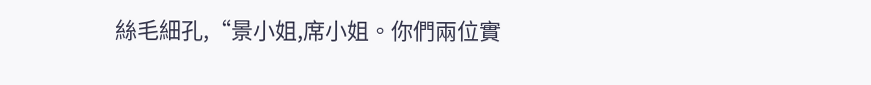絲毛細孔,“景小姐,席小姐。你們兩位實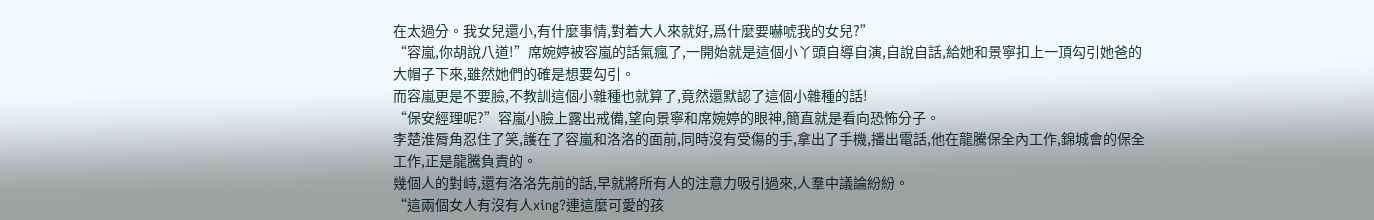在太過分。我女兒還小,有什麼事情,對着大人來就好,爲什麼要嚇唬我的女兒?”
“容嵐,你胡說八道!”席婉婷被容嵐的話氣瘋了,一開始就是這個小丫頭自導自演,自說自話,給她和景寧扣上一頂勾引她爸的大帽子下來,雖然她們的確是想要勾引。
而容嵐更是不要臉,不教訓這個小雜種也就算了,竟然還默認了這個小雜種的話!
“保安經理呢?”容嵐小臉上露出戒備,望向景寧和席婉婷的眼神,簡直就是看向恐怖分子。
李楚淮脣角忍住了笑,護在了容嵐和洛洛的面前,同時沒有受傷的手,拿出了手機,播出電話,他在龍騰保全內工作,錦城會的保全工作,正是龍騰負責的。
幾個人的對峙,還有洛洛先前的話,早就將所有人的注意力吸引過來,人羣中議論紛紛。
“這兩個女人有沒有人xing?連這麼可愛的孩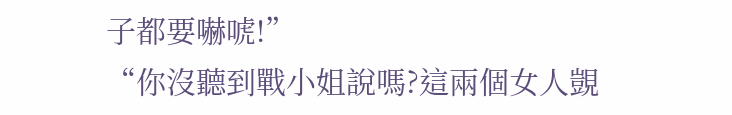子都要嚇唬!”
“你沒聽到戰小姐說嗎?這兩個女人覬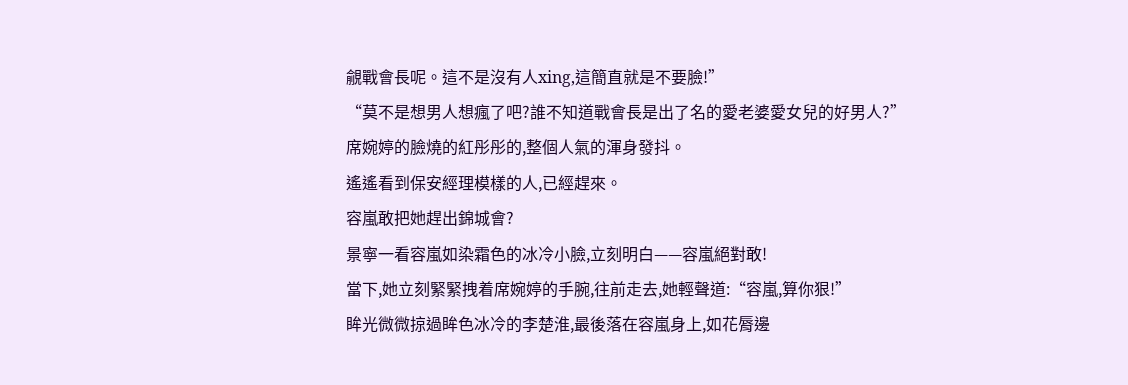覦戰會長呢。這不是沒有人xing,這簡直就是不要臉!”
“莫不是想男人想瘋了吧?誰不知道戰會長是出了名的愛老婆愛女兒的好男人?”
席婉婷的臉燒的紅彤彤的,整個人氣的渾身發抖。
遙遙看到保安經理模樣的人,已經趕來。
容嵐敢把她趕出錦城會?
景寧一看容嵐如染霜色的冰冷小臉,立刻明白——容嵐絕對敢!
當下,她立刻緊緊拽着席婉婷的手腕,往前走去,她輕聲道:“容嵐,算你狠!”
眸光微微掠過眸色冰冷的李楚淮,最後落在容嵐身上,如花脣邊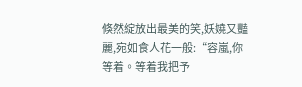倏然綻放出最美的笑,妖嬈又豔麗,宛如食人花一般:“容嵐,你等着。等着我把予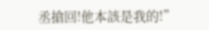丞搶回!他本該是我的!”